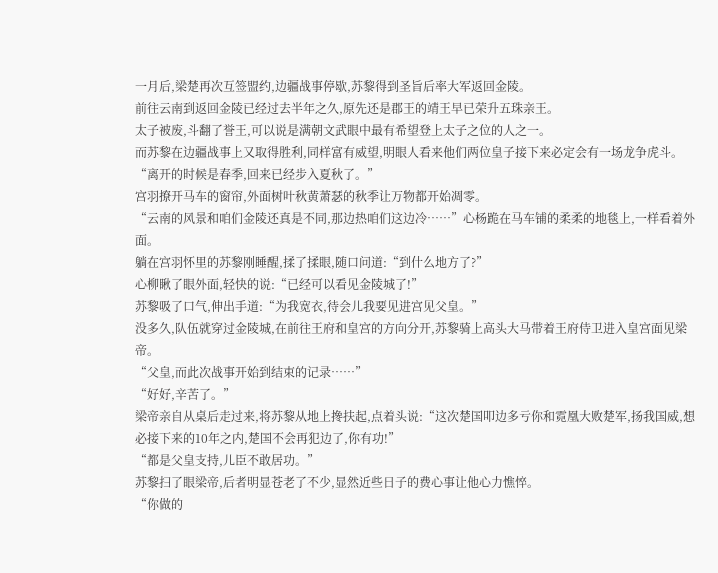一月后,梁楚再次互签盟约,边疆战事停歇,苏黎得到圣旨后率大军返回金陵。
前往云南到返回金陵已经过去半年之久,原先还是郡王的靖王早已荣升五珠亲王。
太子被废,斗翻了誉王,可以说是满朝文武眼中最有希望登上太子之位的人之一。
而苏黎在边疆战事上又取得胜利,同样富有威望,明眼人看来他们两位皇子接下来必定会有一场龙争虎斗。
“离开的时候是春季,回来已经步入夏秋了。”
宫羽撩开马车的窗帘,外面树叶秋黄萧瑟的秋季让万物都开始凋零。
“云南的风景和咱们金陵还真是不同,那边热咱们这边冷……”心杨跪在马车铺的柔柔的地毯上,一样看着外面。
躺在宫羽怀里的苏黎刚睡醒,揉了揉眼,随口问道:“到什么地方了?”
心柳瞅了眼外面,轻快的说:“已经可以看见金陵城了!”
苏黎吸了口气,伸出手道:“为我宽衣,待会儿我要见进宫见父皇。”
没多久,队伍就穿过金陵城,在前往王府和皇宫的方向分开,苏黎骑上高头大马带着王府侍卫进入皇宫面见梁帝。
“父皇,而此次战事开始到结束的记录……”
“好好,辛苦了。”
梁帝亲自从桌后走过来,将苏黎从地上搀扶起,点着头说:“这次楚国叩边多亏你和霓凰大败楚军,扬我国威,想必接下来的10年之内,楚国不会再犯边了,你有功!”
“都是父皇支持,儿臣不敢居功。”
苏黎扫了眼梁帝,后者明显苍老了不少,显然近些日子的费心事让他心力憔悴。
“你做的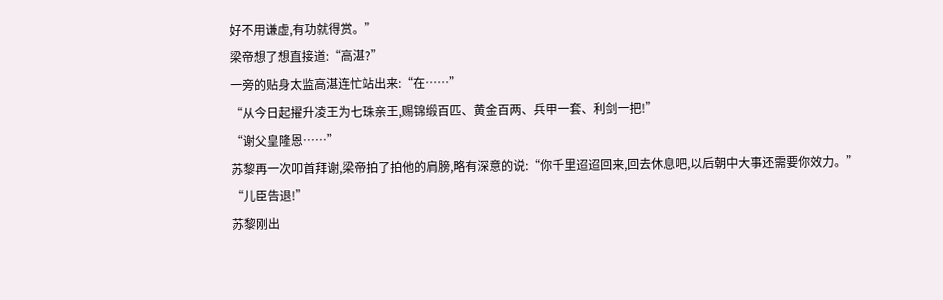好不用谦虚,有功就得赏。”
梁帝想了想直接道:“高湛?”
一旁的贴身太监高湛连忙站出来:“在……”
“从今日起擢升凌王为七珠亲王,赐锦缎百匹、黄金百两、兵甲一套、利剑一把!”
“谢父皇隆恩……”
苏黎再一次叩首拜谢,梁帝拍了拍他的肩膀,略有深意的说:“你千里迢迢回来,回去休息吧,以后朝中大事还需要你效力。”
“儿臣告退!”
苏黎刚出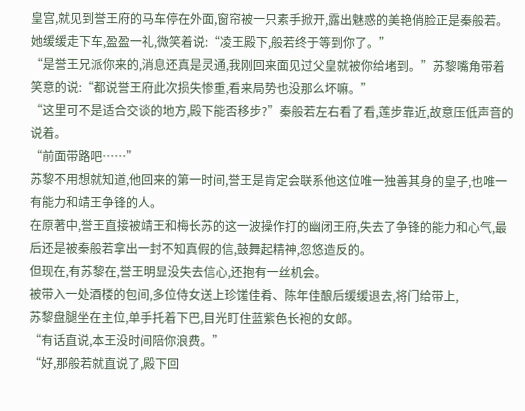皇宫,就见到誉王府的马车停在外面,窗帘被一只素手掀开,露出魅惑的美艳俏脸正是秦般若。
她缓缓走下车,盈盈一礼,微笑着说:“凌王殿下,般若终于等到你了。”
“是誉王兄派你来的,消息还真是灵通,我刚回来面见过父皇就被你给堵到。”苏黎嘴角带着笑意的说:“都说誉王府此次损失惨重,看来局势也没那么坏嘛。”
“这里可不是适合交谈的地方,殿下能否移步?”秦般若左右看了看,莲步靠近,故意压低声音的说着。
“前面带路吧……”
苏黎不用想就知道,他回来的第一时间,誉王是肯定会联系他这位唯一独善其身的皇子,也唯一有能力和靖王争锋的人。
在原著中,誉王直接被靖王和梅长苏的这一波操作打的幽闭王府,失去了争锋的能力和心气,最后还是被秦般若拿出一封不知真假的信,鼓舞起精神,忽悠造反的。
但现在,有苏黎在,誉王明显没失去信心,还抱有一丝机会。
被带入一处酒楼的包间,多位侍女送上珍馐佳肴、陈年佳酿后缓缓退去,将门给带上,
苏黎盘腿坐在主位,单手托着下巴,目光盯住蓝紫色长袍的女郎。
“有话直说,本王没时间陪你浪费。”
“好,那般若就直说了,殿下回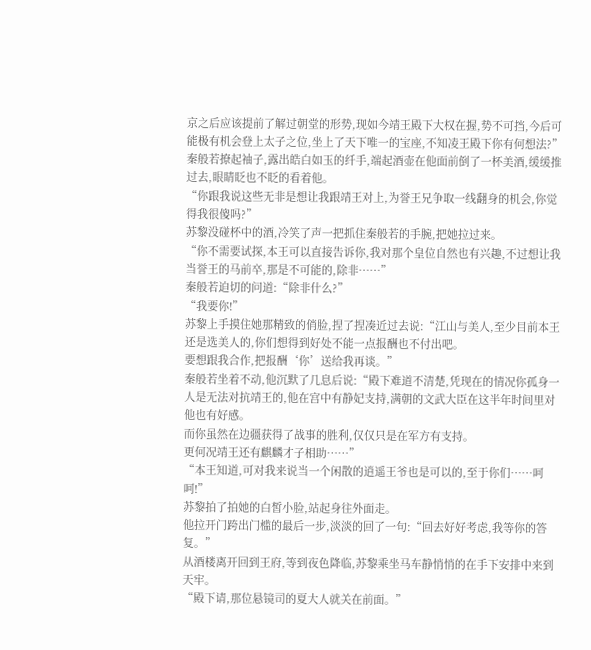京之后应该提前了解过朝堂的形势,现如今靖王殿下大权在握,势不可挡,今后可能极有机会登上太子之位,坐上了天下唯一的宝座,不知凌王殿下你有何想法?”
秦般若撩起袖子,露出皓白如玉的纤手,端起酒壶在他面前倒了一杯美酒,缓缓推过去,眼睛眨也不眨的看着他。
“你跟我说这些无非是想让我跟靖王对上,为誉王兄争取一线翻身的机会,你觉得我很傻吗?”
苏黎没碰杯中的酒,冷笑了声一把抓住秦般若的手腕,把她拉过来。
“你不需要试探,本王可以直接告诉你,我对那个皇位自然也有兴趣,不过想让我当誉王的马前卒,那是不可能的,除非……”
秦般若迫切的问道:“除非什么?”
“我要你!”
苏黎上手摸住她那精致的俏脸,捏了捏凑近过去说:“江山与美人,至少目前本王还是选美人的,你们想得到好处不能一点报酬也不付出吧。
要想跟我合作,把报酬‘你’送给我再谈。”
秦般若坐着不动,他沉默了几息后说:“殿下难道不清楚,凭现在的情况你孤身一人是无法对抗靖王的,他在宫中有静妃支持,满朝的文武大臣在这半年时间里对他也有好感。
而你虽然在边疆获得了战事的胜利,仅仅只是在军方有支持。
更何况靖王还有麒麟才子相助……”
“本王知道,可对我来说当一个闲散的逍遥王爷也是可以的,至于你们……呵呵!”
苏黎拍了拍她的白皙小脸,站起身往外面走。
他拉开门跨出门槛的最后一步,淡淡的回了一句:“回去好好考虑,我等你的答复。”
从酒楼离开回到王府,等到夜色降临,苏黎乘坐马车静悄悄的在手下安排中来到天牢。
“殿下请,那位悬镜司的夏大人就关在前面。”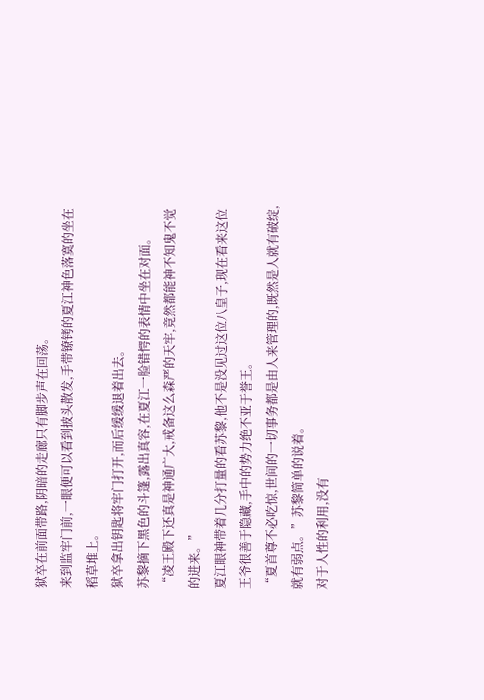狱卒在前面带路,阴暗的走廊只有脚步声在回荡。
来到监牢门前,一眼便可以看到披头散发,手带镣铐的夏江神色落寞的坐在稻草堆上。
狱卒拿出钥匙将牢门打开,而后缓缓退着出去。
苏黎摘下黑色的斗篷,露出真容,在夏江一脸错愕的表情中坐在对面。
“凌王殿下还真是神通广大,戒备这么森严的天牢,竟然都能神不知鬼不觉的进来。”
夏江眼神带着几分打量的看苏黎,他不是没见过这位八皇子,现在看来这位王爷很善于隐藏,手中的势力绝不亚于誉王。
“夏首尊不必吃惊,世间的一切事务都是由人来管理的,既然是人就有破绽,就有弱点。”苏黎简单的说着。
对于人性的利用,没有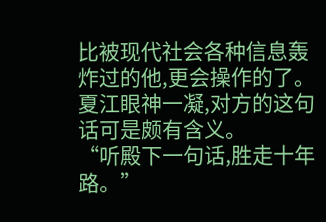比被现代社会各种信息轰炸过的他,更会操作的了。
夏江眼神一凝,对方的这句话可是颇有含义。
“听殿下一句话,胜走十年路。”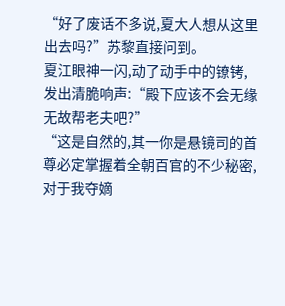“好了废话不多说,夏大人想从这里出去吗?”苏黎直接问到。
夏江眼神一闪,动了动手中的镣铐,发出清脆响声:“殿下应该不会无缘无故帮老夫吧?”
“这是自然的,其一你是悬镜司的首尊必定掌握着全朝百官的不少秘密,对于我夺嫡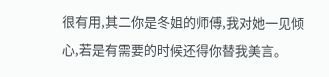很有用,其二你是冬姐的师傅,我对她一见倾心,若是有需要的时候还得你替我美言。